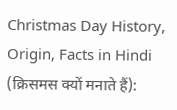Christmas Day History, Origin, Facts in Hindi (क्रिसमस क्यों मनाते हैं):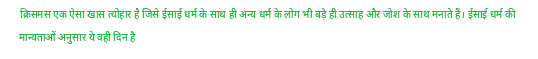क्रिसमस एक ऐसा खास त्योहार है जिसे ईसाई धर्म के साथ ही अन्य धर्म के लोग भी बड़े ही उत्साह और जोश के साथ मनाते हैं। ईसाई धर्म की मान्यताओं अनुसार ये वही दिन है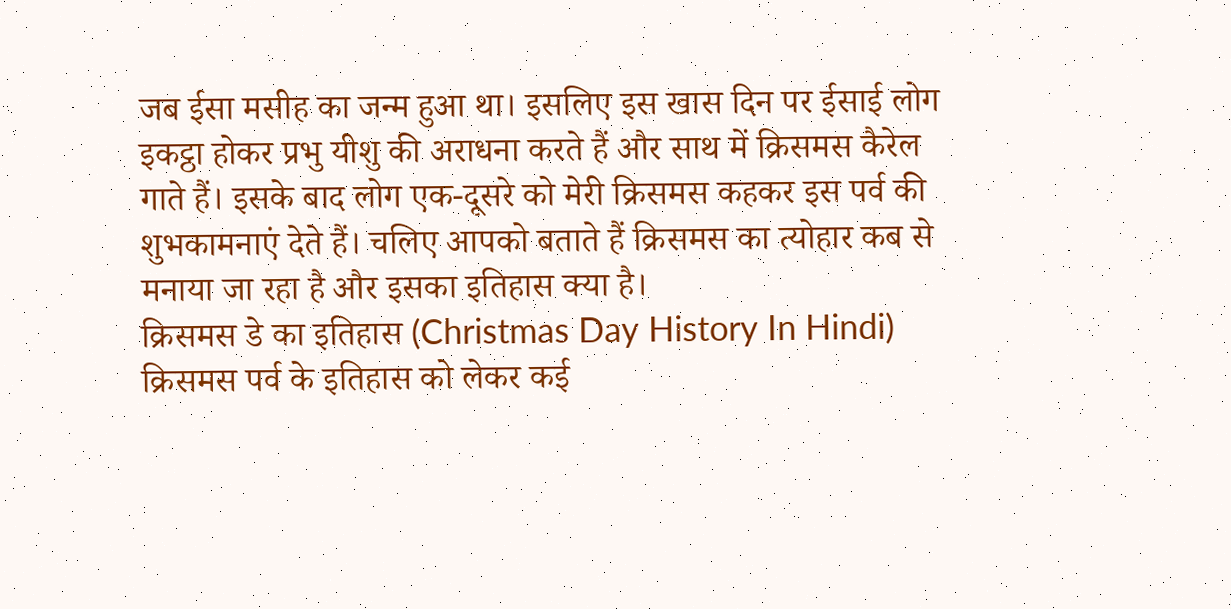जब ईसा मसीह का जन्म हुआ था। इसलिए इस खास दिन पर ईसाई लोग इकट्ठा होकर प्रभु यीशु की अराधना करते हैं और साथ में क्रिसमस कैरेल गाते हैं। इसके बाद लोग एक-दूसरे को मेरी क्रिसमस कहकर इस पर्व की शुभकामनाएं देते हैं। चलिए आपको बताते हैं क्रिसमस का त्योहार कब से मनाया जा रहा है और इसका इतिहास क्या है।
क्रिसमस डे का इतिहास (Christmas Day History In Hindi)
क्रिसमस पर्व के इतिहास को लेकर कई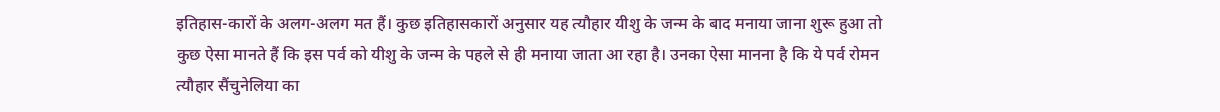इतिहास-कारों के अलग-अलग मत हैं। कुछ इतिहासकारों अनुसार यह त्यौहार यीशु के जन्म के बाद मनाया जाना शुरू हुआ तो कुछ ऐसा मानते हैं कि इस पर्व को यीशु के जन्म के पहले से ही मनाया जाता आ रहा है। उनका ऐसा मानना है कि ये पर्व रोमन त्यौहार सैंचुनेलिया का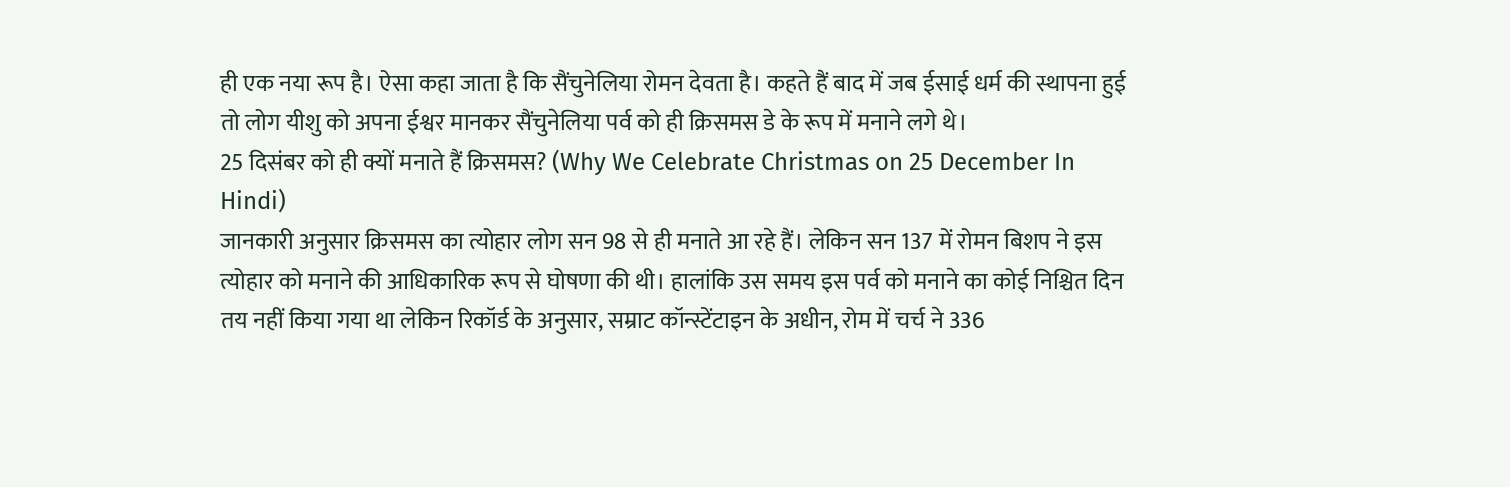ही एक नया रूप है। ऐसा कहा जाता है कि सैंचुनेलिया रोमन देवता है। कहते हैं बाद में जब ईसाई धर्म की स्थापना हुई तो लोग यीशु को अपना ईश्वर मानकर सैंचुनेलिया पर्व को ही क्रिसमस डे के रूप में मनाने लगे थे।
25 दिसंबर को ही क्यों मनाते हैं क्रिसमस? (Why We Celebrate Christmas on 25 December In Hindi)
जानकारी अनुसार क्रिसमस का त्योहार लोग सन 98 से ही मनाते आ रहे हैं। लेकिन सन 137 में रोमन बिशप ने इस त्योहार को मनाने की आधिकारिक रूप से घोषणा की थी। हालांकि उस समय इस पर्व को मनाने का कोई निश्चित दिन तय नहीं किया गया था लेकिन रिकॉर्ड के अनुसार, सम्राट कॉन्स्टेंटाइन के अधीन, रोम में चर्च ने 336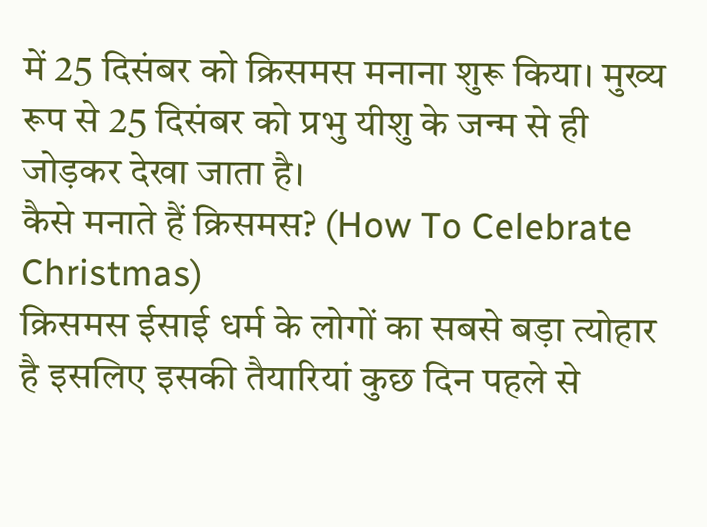में 25 दिसंबर को क्रिसमस मनाना शुरू किया। मुख्य रूप से 25 दिसंबर को प्रभु यीशु के जन्म से ही जोड़कर देखा जाता है।
कैसे मनाते हैं क्रिसमस? (How To Celebrate Christmas)
क्रिसमस ईसाई धर्म के लोगों का सबसे बड़ा त्योहार है इसलिए इसकी तैयारियां कुछ दिन पहले से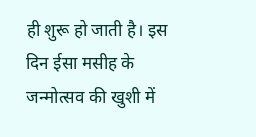ही शुरू हो जाती है। इस दिन ईसा मसीह के जन्मोत्सव की खुशी में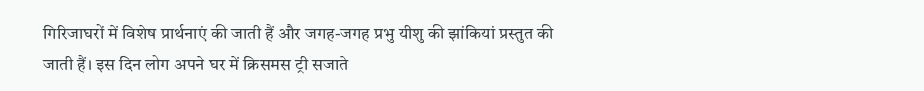गिरिजाघरों में विशेष प्रार्थनाएं की जाती हैं और जगह-जगह प्रभु यीशु की झांकियां प्रस्तुत की जाती हैं। इस दिन लोग अपने घर में क्रिसमस ट्री सजाते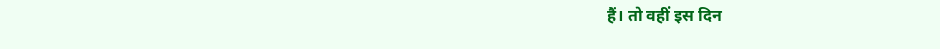हैं। तो वहीं इस दिन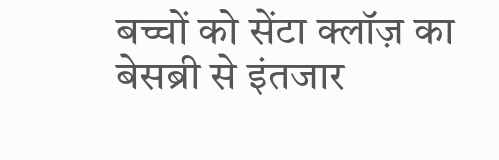बच्चों को सेंटा क्लॉज़ का बेसब्री से इंतजार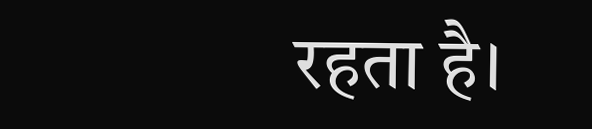रहता है।